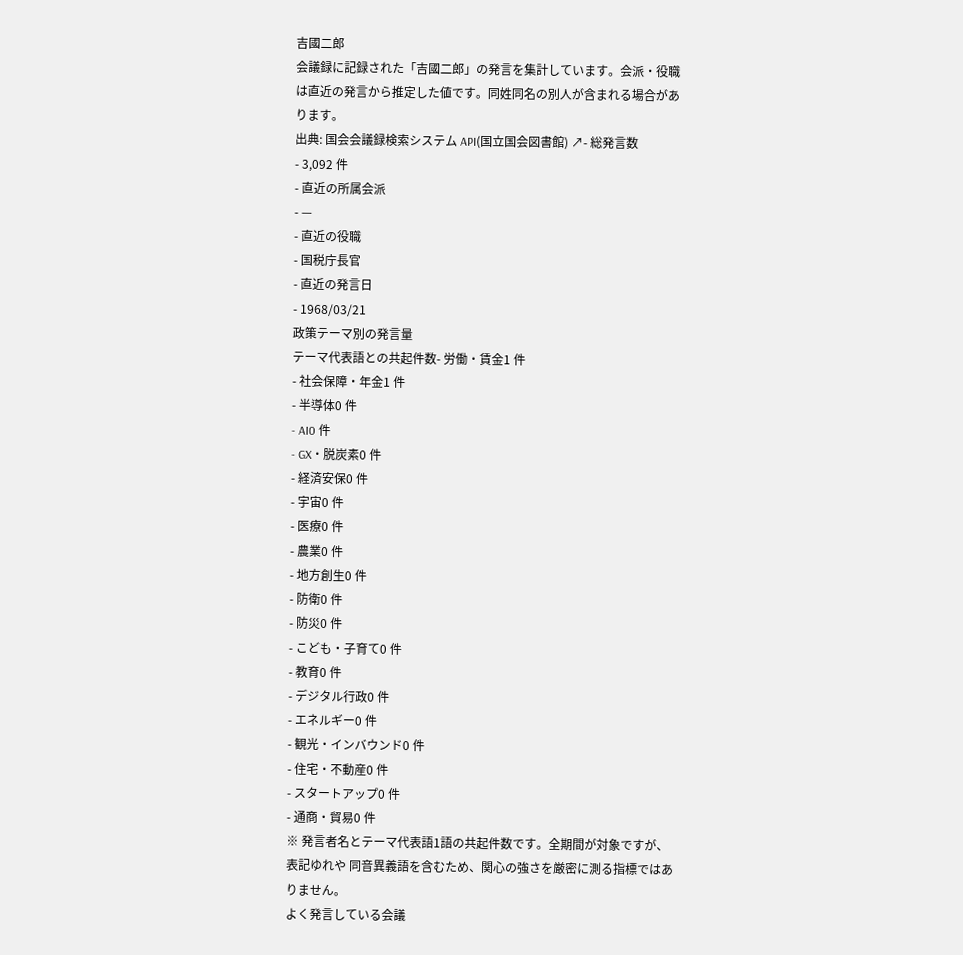吉國二郎
会議録に記録された「吉國二郎」の発言を集計しています。会派・役職は直近の発言から推定した値です。同姓同名の別人が含まれる場合があります。
出典: 国会会議録検索システム API(国立国会図書館) ↗- 総発言数
- 3,092 件
- 直近の所属会派
- —
- 直近の役職
- 国税庁長官
- 直近の発言日
- 1968/03/21
政策テーマ別の発言量
テーマ代表語との共起件数- 労働・賃金1 件
- 社会保障・年金1 件
- 半導体0 件
- AI0 件
- GX・脱炭素0 件
- 経済安保0 件
- 宇宙0 件
- 医療0 件
- 農業0 件
- 地方創生0 件
- 防衛0 件
- 防災0 件
- こども・子育て0 件
- 教育0 件
- デジタル行政0 件
- エネルギー0 件
- 観光・インバウンド0 件
- 住宅・不動産0 件
- スタートアップ0 件
- 通商・貿易0 件
※ 発言者名とテーマ代表語1語の共起件数です。全期間が対象ですが、表記ゆれや 同音異義語を含むため、関心の強さを厳密に測る指標ではありません。
よく発言している会議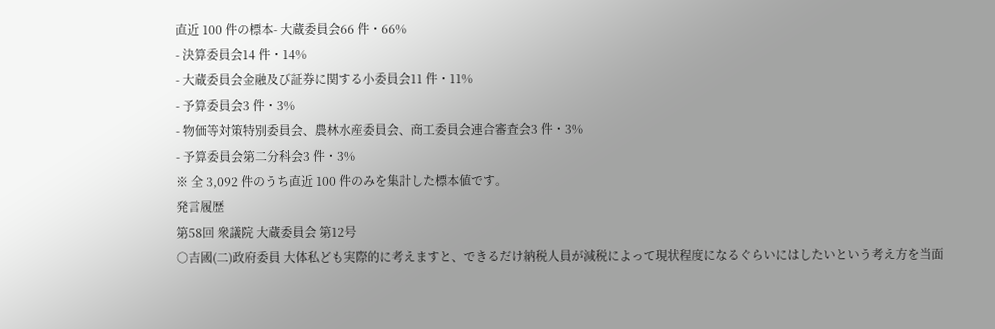直近 100 件の標本- 大蔵委員会66 件・66%
- 決算委員会14 件・14%
- 大蔵委員会金融及び証券に関する小委員会11 件・11%
- 予算委員会3 件・3%
- 物価等対策特別委員会、農林水産委員会、商工委員会連合審査会3 件・3%
- 予算委員会第二分科会3 件・3%
※ 全 3,092 件のうち直近 100 件のみを集計した標本値です。
発言履歴
第58回 衆議院 大蔵委員会 第12号
○吉國(二)政府委員 大体私ども実際的に考えますと、できるだけ納税人員が減税によって現状程度になるぐらいにはしたいという考え方を当面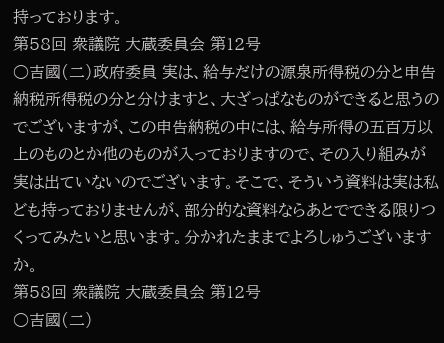持っております。
第58回 衆議院 大蔵委員会 第12号
○吉國(二)政府委員 実は、給与だけの源泉所得税の分と申告納税所得税の分と分けますと、大ざっぱなものができると思うのでございますが、この申告納税の中には、給与所得の五百万以上のものとか他のものが入っておりますので、その入り組みが実は出ていないのでございます。そこで、そういう資料は実は私ども持っておりませんが、部分的な資料ならあとでできる限りつくってみたいと思います。分かれたままでよろしゅうございますか。
第58回 衆議院 大蔵委員会 第12号
○吉國(二)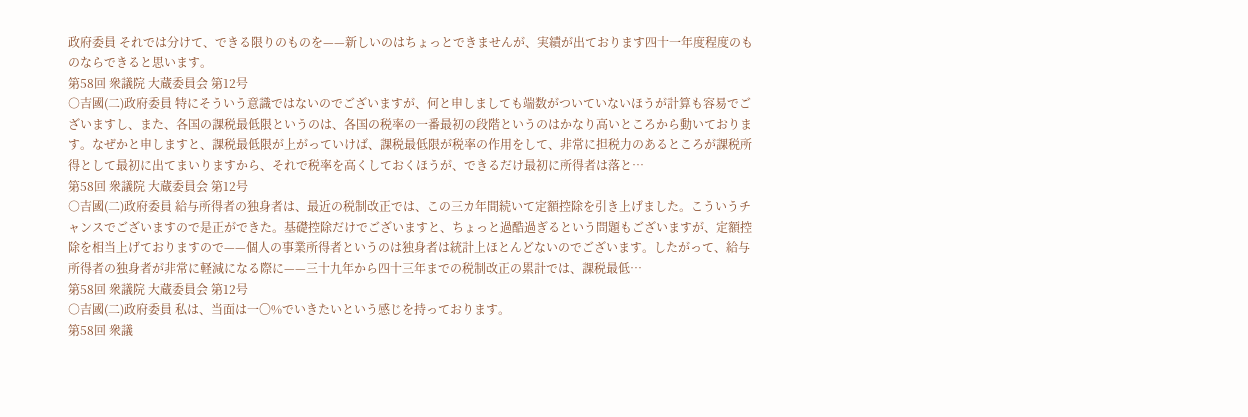政府委員 それでは分けて、できる限りのものを——新しいのはちょっとできませんが、実績が出ております四十一年度程度のものならできると思います。
第58回 衆議院 大蔵委員会 第12号
○吉國(二)政府委員 特にそういう意識ではないのでございますが、何と申しましても端数がついていないほうが計算も容易でございますし、また、各国の課税最低限というのは、各国の税率の一番最初の段階というのはかなり高いところから動いております。なぜかと申しますと、課税最低限が上がっていけば、課税最低限が税率の作用をして、非常に担税力のあるところが課税所得として最初に出てまいりますから、それで税率を高くしておくほうが、できるだけ最初に所得者は落と…
第58回 衆議院 大蔵委員会 第12号
○吉國(二)政府委員 給与所得者の独身者は、最近の税制改正では、この三カ年間続いて定額控除を引き上げました。こういうチャンスでございますので是正ができた。基礎控除だけでございますと、ちょっと過酷過ぎるという問題もございますが、定額控除を相当上げておりますので——個人の事業所得者というのは独身者は統計上ほとんどないのでございます。したがって、給与所得者の独身者が非常に軽減になる際に——三十九年から四十三年までの税制改正の累計では、課税最低…
第58回 衆議院 大蔵委員会 第12号
○吉國(二)政府委員 私は、当面は一〇%でいきたいという感じを持っております。
第58回 衆議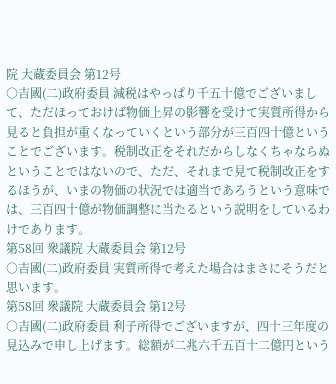院 大蔵委員会 第12号
○吉國(二)政府委員 減税はやっぱり千五十億でございまして、ただほっておけば物価上昇の影響を受けて実質所得から見ると負担が重くなっていくという部分が三百四十億ということでございます。税制改正をそれだからしなくちゃならぬということではないので、ただ、それまで見て税制改正をするほうが、いまの物価の状況では適当であろうという意味では、三百四十億が物価調整に当たるという説明をしているわけであります。
第58回 衆議院 大蔵委員会 第12号
○吉國(二)政府委員 実質所得で考えた場合はまさにそうだと思います。
第58回 衆議院 大蔵委員会 第12号
○吉國(二)政府委員 利子所得でございますが、四十三年度の見込みで申し上げます。総額が二兆六千五百十二億円という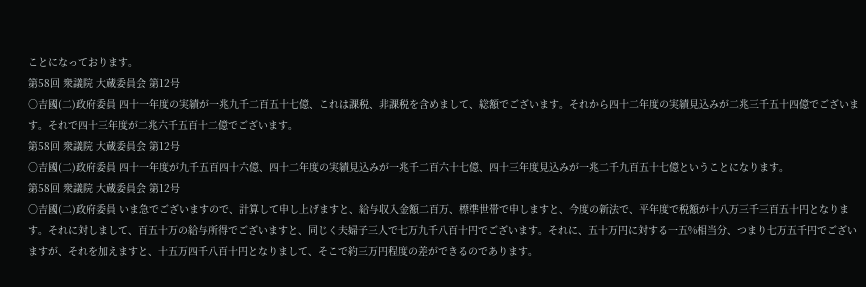ことになっております。
第58回 衆議院 大蔵委員会 第12号
○吉國(二)政府委員 四十一年度の実績が一兆九千二百五十七億、これは課税、非課税を含めまして、総額でございます。それから四十二年度の実績見込みが二兆三千五十四億でございます。それで四十三年度が二兆六千五百十二億でございます。
第58回 衆議院 大蔵委員会 第12号
○吉國(二)政府委員 四十一年度が九千五百四十六億、四十二年度の実績見込みが一兆千二百六十七億、四十三年度見込みが一兆二千九百五十七億ということになります。
第58回 衆議院 大蔵委員会 第12号
○吉國(二)政府委員 いま急でございますので、計算して申し上げますと、給与収入金額二百万、標準世帯で申しますと、今度の新法で、平年度で税額が十八万三千三百五十円となります。それに対しまして、百五十万の給与所得でございますと、同じく夫婦子三人で七万九千八百十円でございます。それに、五十万円に対する一五%相当分、つまり七万五千円でございますが、それを加えますと、十五万四千八百十円となりまして、そこで約三万円程度の差ができるのであります。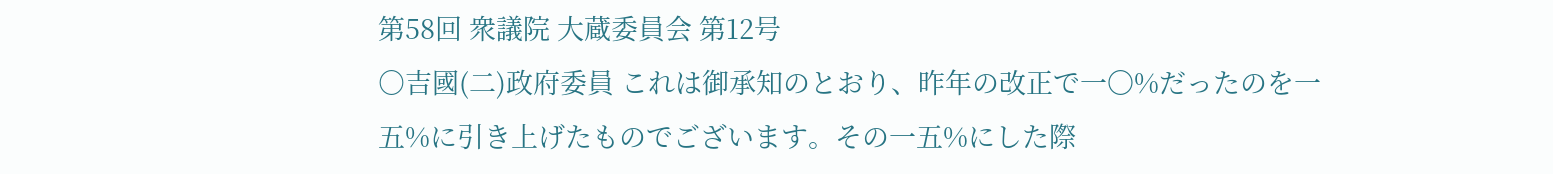第58回 衆議院 大蔵委員会 第12号
○吉國(二)政府委員 これは御承知のとおり、昨年の改正で一〇%だったのを一五%に引き上げたものでございます。その一五%にした際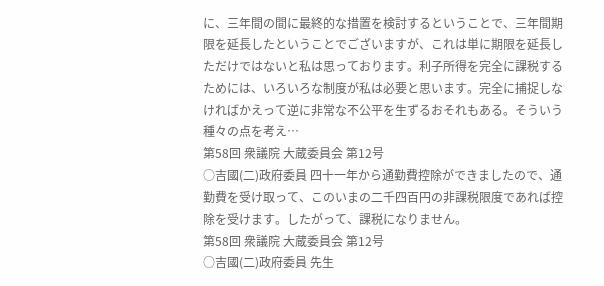に、三年間の間に最終的な措置を検討するということで、三年間期限を延長したということでございますが、これは単に期限を延長しただけではないと私は思っております。利子所得を完全に課税するためには、いろいろな制度が私は必要と思います。完全に捕捉しなければかえって逆に非常な不公平を生ずるおそれもある。そういう種々の点を考え…
第58回 衆議院 大蔵委員会 第12号
○吉國(二)政府委員 四十一年から通勤費控除ができましたので、通勤費を受け取って、このいまの二千四百円の非課税限度であれば控除を受けます。したがって、課税になりません。
第58回 衆議院 大蔵委員会 第12号
○吉國(二)政府委員 先生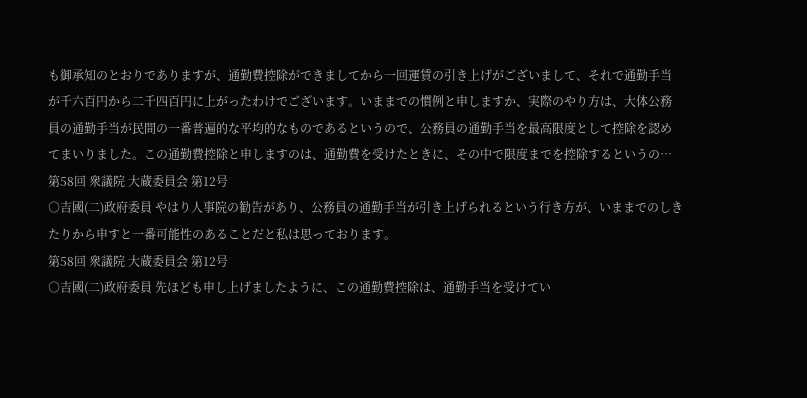も御承知のとおりでありますが、通勤費控除ができましてから一回運賃の引き上げがございまして、それで通勤手当が千六百円から二千四百円に上がったわけでございます。いままでの慣例と申しますか、実際のやり方は、大体公務員の通勤手当が民間の一番普遍的な平均的なものであるというので、公務員の通勤手当を最高限度として控除を認めてまいりました。この通勤費控除と申しますのは、通勤費を受けたときに、その中で限度までを控除するというの…
第58回 衆議院 大蔵委員会 第12号
○吉國(二)政府委員 やはり人事院の勧告があり、公務員の通勤手当が引き上げられるという行き方が、いままでのしきたりから申すと一番可能性のあることだと私は思っております。
第58回 衆議院 大蔵委員会 第12号
○吉國(二)政府委員 先ほども申し上げましたように、この通勤費控除は、通勤手当を受けてい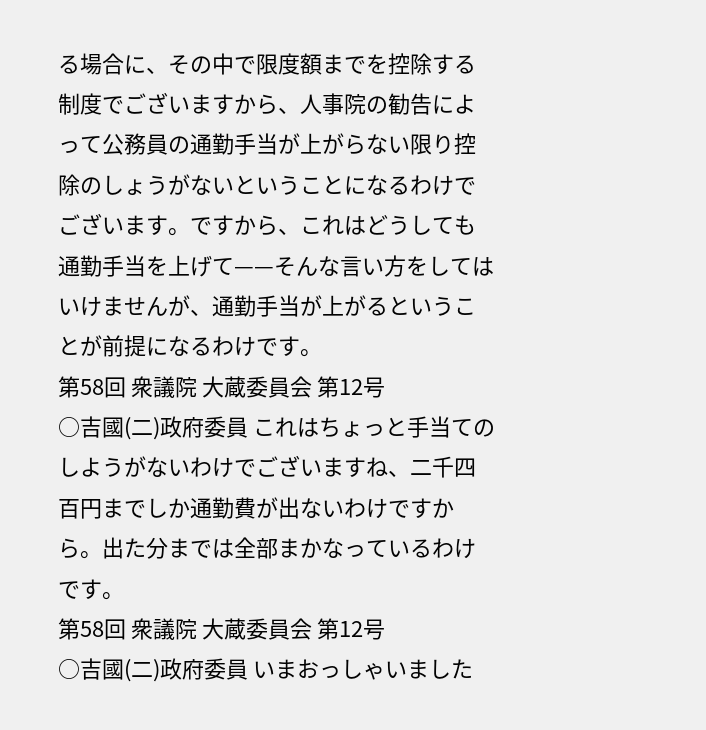る場合に、その中で限度額までを控除する制度でございますから、人事院の勧告によって公務員の通勤手当が上がらない限り控除のしょうがないということになるわけでございます。ですから、これはどうしても通勤手当を上げて——そんな言い方をしてはいけませんが、通勤手当が上がるということが前提になるわけです。
第58回 衆議院 大蔵委員会 第12号
○吉國(二)政府委員 これはちょっと手当てのしようがないわけでございますね、二千四百円までしか通勤費が出ないわけですから。出た分までは全部まかなっているわけです。
第58回 衆議院 大蔵委員会 第12号
○吉國(二)政府委員 いまおっしゃいました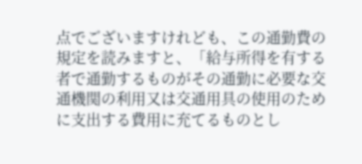点でございますけれども、この通勤費の規定を読みますと、「給与所得を有する者で通勤するものがその通勤に必要な交通機関の利用又は交通用具の使用のために支出する費用に充てるものとし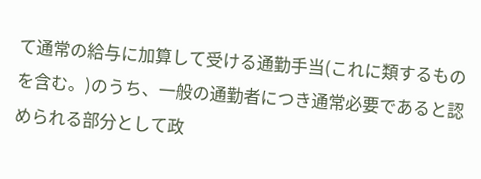て通常の給与に加算して受ける通勤手当(これに類するものを含む。)のうち、一般の通勤者につき通常必要であると認められる部分として政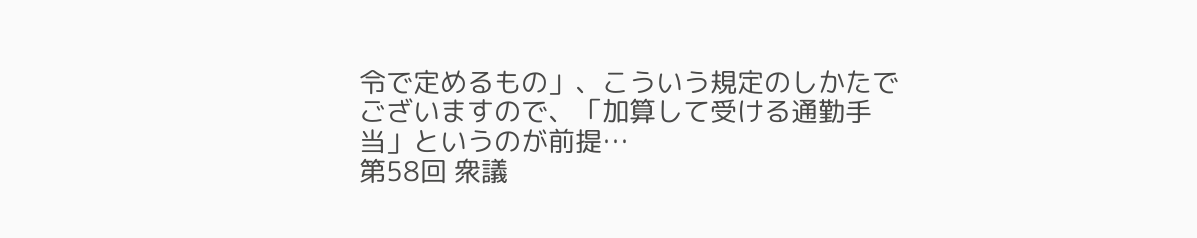令で定めるもの」、こういう規定のしかたでございますので、「加算して受ける通勤手当」というのが前提…
第58回 衆議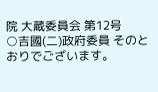院 大蔵委員会 第12号
○吉國(二)政府委員 そのとおりでございます。